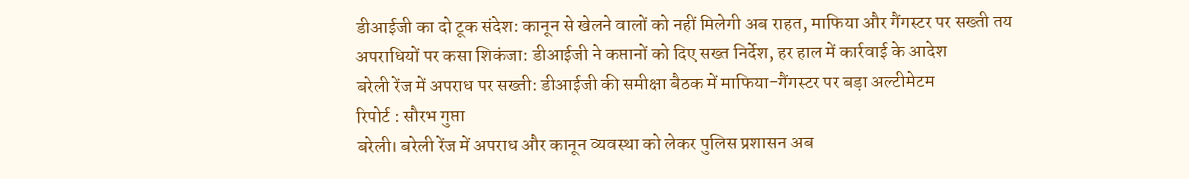डीआईजी का दो टूक संदेश: कानून से खेलने वालों को नहीं मिलेगी अब राहत, माफिया और गैंगस्टर पर सख्ती तय
अपराधियों पर कसा शिकंजा: डीआईजी ने कप्तानों को दिए सख्त निर्देश, हर हाल में कार्रवाई के आदेश
बरेली रेंज में अपराध पर सख्ती: डीआईजी की समीक्षा बैठक में माफिया-गैंगस्टर पर बड़ा अल्टीमेटम
रिपोर्ट : सौरभ गुप्ता
बरेली। बरेली रेंज में अपराध और कानून व्यवस्था को लेकर पुलिस प्रशासन अब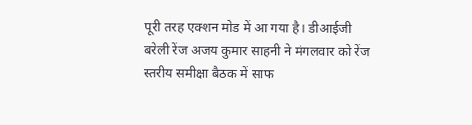पूरी तरह एक्शन मोड में आ गया है। डीआईजी बरेली रेंज अजय कुमार साहनी ने मंगलवार को रेंज स्तरीय समीक्षा बैठक में साफ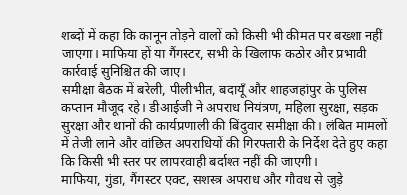शब्दों में कहा कि कानून तोड़ने वालों को किसी भी कीमत पर बख्शा नहीं जाएगा। माफिया हों या गैंगस्टर, सभी के खिलाफ कठोर और प्रभावी कार्रवाई सुनिश्चित की जाए।
समीक्षा बैठक में बरेली, पीलीभीत, बदायूँ और शाहजहांपुर के पुलिस कप्तान मौजूद रहे। डीआईजी ने अपराध नियंत्रण, महिला सुरक्षा, सड़क सुरक्षा और थानों की कार्यप्रणाली की बिंदुवार समीक्षा की। लंबित मामलों में तेजी लाने और वांछित अपराधियों की गिरफ्तारी के निर्देश देते हुए कहा कि किसी भी स्तर पर लापरवाही बर्दाश्त नहीं की जाएगी।
माफिया, गुंडा, गैंगस्टर एक्ट, सशस्त्र अपराध और गौवध से जुड़े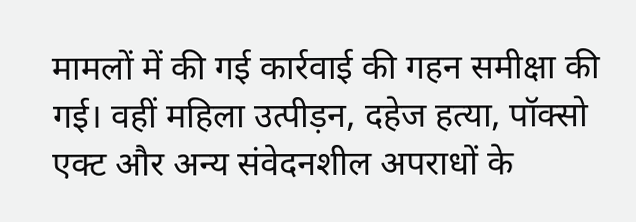मामलों में की गई कार्रवाई की गहन समीक्षा की गई। वहीं महिला उत्पीड़न, दहेज हत्या, पॉक्सो एक्ट और अन्य संवेदनशील अपराधों के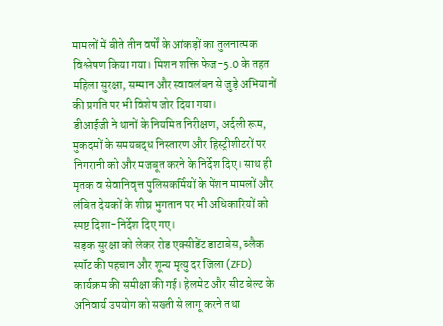मामलों में बीते तीन वर्षों के आंकड़ों का तुलनात्मक विश्लेषण किया गया। मिशन शक्ति फेज-5.0 के तहत महिला सुरक्षा, सम्मान और स्वावलंबन से जुड़े अभियानों की प्रगति पर भी विशेष जोर दिया गया।
डीआईजी ने थानों के नियमित निरीक्षण, अर्दली रूम, मुकदमों के समयबद्ध निस्तारण और हिस्ट्रीशीटरों पर निगरानी को और मजबूत करने के निर्देश दिए। साथ ही मृतक व सेवानिवृत्त पुलिसकर्मियों के पेंशन मामलों और लंबित देयकों के शीघ्र भुगतान पर भी अधिकारियों को स्पष्ट दिशा-निर्देश दिए गए।
सड़क सुरक्षा को लेकर रोड एक्सीडेंट डाटाबेस, ब्लैक स्पॉट की पहचान और शून्य मृत्यु दर जिला (ZFD) कार्यक्रम की समीक्षा की गई। हेलमेट और सीट बेल्ट के अनिवार्य उपयोग को सख्ती से लागू करने तथा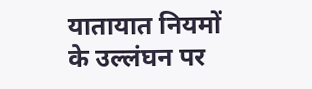यातायात नियमों के उल्लंघन पर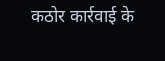कठोर कार्रवाई के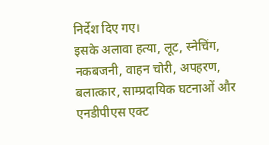निर्देश दिए गए।
इसके अलावा हत्या, लूट, स्नेचिंग, नकबजनी, वाहन चोरी, अपहरण, बलात्कार, साम्प्रदायिक घटनाओं और एनडीपीएस एक्ट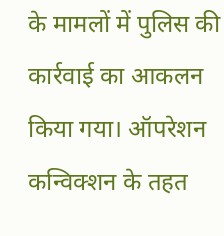के मामलों में पुलिस की कार्रवाई का आकलन किया गया। ऑपरेशन कन्विक्शन के तहत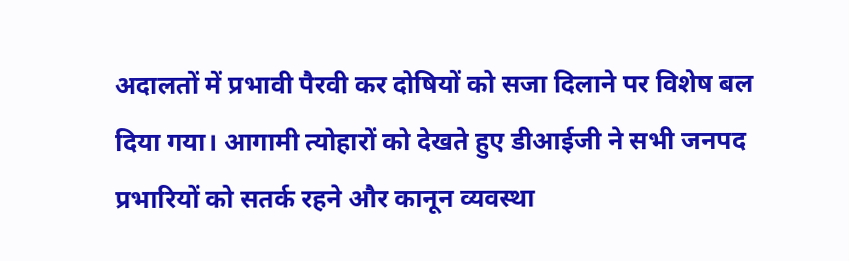अदालतों में प्रभावी पैरवी कर दोषियों को सजा दिलाने पर विशेष बल दिया गया। आगामी त्योहारों को देखते हुए डीआईजी ने सभी जनपद प्रभारियों को सतर्क रहने और कानून व्यवस्था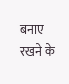बनाए रखने के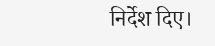निर्देश दिए।